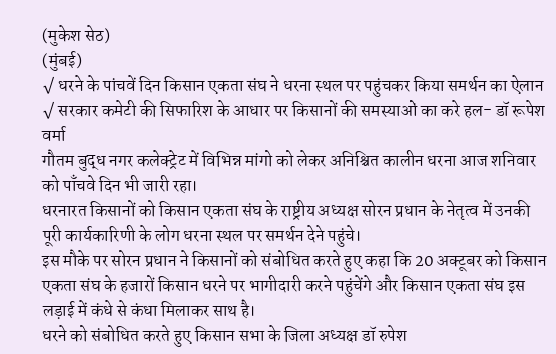(मुकेश सेठ)
(मुंबई)
√ धरने के पांचवें दिन किसान एकता संघ ने धरना स्थल पर पहुंचकर किया समर्थन का ऐलान
√ सरकार कमेटी की सिफारिश के आधार पर किसानों की समस्याओं का करे हल- डॉ रूपेश वर्मा
गौतम बुद्ध नगर कलेक्ट्रेट में विभिन्न मांगो को लेकर अनिश्चित कालीन धरना आज शनिवार को पाँचवे दिन भी जारी रहा।
धरनारत किसानों को किसान एकता संघ के राष्ट्रीय अध्यक्ष सोरन प्रधान के नेतृत्व में उनकी पूरी कार्यकारिणी के लोग धरना स्थल पर समर्थन देने पहुंचे।
इस मौके पर सोरन प्रधान ने किसानों को संबोधित करते हुए कहा कि 20 अक्टूबर को किसान एकता संघ के हजारों किसान धरने पर भागीदारी करने पहुंचेंगे और किसान एकता संघ इस लड़ाई में कंधे से कंधा मिलाकर साथ है।
धरने को संबोधित करते हुए किसान सभा के जिला अध्यक्ष डॉ रुपेश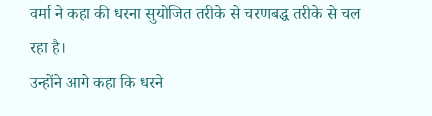वर्मा ने कहा की धरना सुयोजित तरीके से चरणबद्ध तरीके से चल रहा है।
उन्होंने आगे कहा कि धरने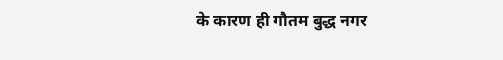के कारण ही गौतम बुद्ध नगर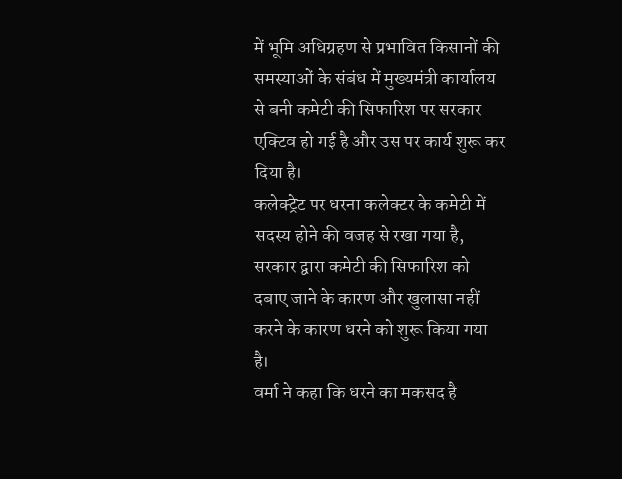में भूमि अधिग्रहण से प्रभावित किसानों की समस्याओं के संबंध में मुख्यमंत्री कार्यालय से बनी कमेटी की सिफारिश पर सरकार एक्टिव हो गई है और उस पर कार्य शुरू कर दिया है।
कलेक्ट्रेट पर धरना कलेक्टर के कमेटी में सदस्य होने की वजह से रखा गया है, सरकार द्वारा कमेटी की सिफारिश को दबाए जाने के कारण और खुलासा नहीं करने के कारण धरने को शुरू किया गया है।
वर्मा ने कहा कि धरने का मकसद है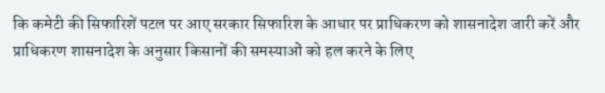कि कमेटी की सिफारिशें पटल पर आए सरकार सिफारिश के आधार पर प्राधिकरण को शासनादेश जारी करें और प्राधिकरण शासनादेश के अनुसार किसानों की समस्याओं को हल करने के लिए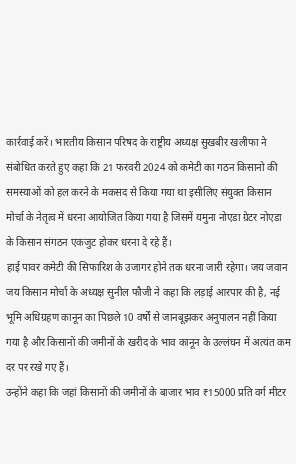कार्रवाई करें। भारतीय किसान परिषद के राष्ट्रीय अध्यक्ष सुखबीर खलीफा ने संबोधित करते हुए कहा कि 21 फरवरी 2024 को कमेटी का गठन किसानो की समस्याओं को हल करने के मकसद से किया गया था इसीलिए संयुक्त किसान मोर्चा के नेतृत्व में धरना आयोजित किया गया है जिसमें यमुना नोएडा ग्रेटर नोएडा के किसान संगठन एकजुट होकर धरना दे रहे हैं।
हाई पावर कमेटी की सिफारिश के उजागर होने तक धरना जारी रहेगा। जय जवान जय किसान मोर्चा के अध्यक्ष सुनील फौजी ने कहा कि लड़ाई आरपार की है, नई भूमि अधिग्रहण कानून का पिछले 10 वर्षों से जानबूझकर अनुपालन नहीं किया गया है और किसानों की जमीनों के खरीद के भाव कानून के उल्लंघन में अत्यंत कम दर पर रखे गए हैं।
उन्होंने कहा कि जहां किसानों की जमीनों के बाजार भाव ₹15000 प्रति वर्ग मीटर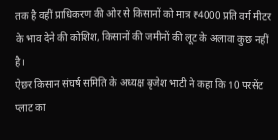तक है वहीं प्राधिकरण की ओर से किसानों को मात्र ₹4000 प्रति वर्ग मीटर के भाव देने की कोशिश, किसानों की जमीनों की लूट के अलावा कुछ नहीं है।
ऐछर किसान संघर्ष समिति के अध्यक्ष बृजेश भाटी ने कहा कि 10 परसेंट प्लाट का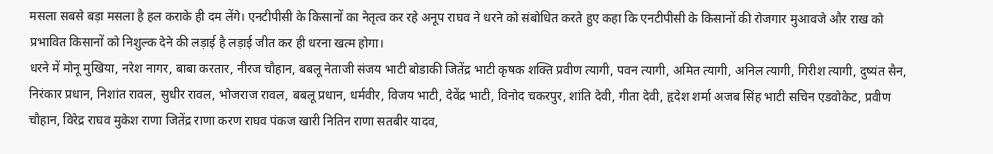मसला सबसे बड़ा मसला है हल कराके ही दम लेंगे। एनटीपीसी के किसानों का नेतृत्व कर रहे अनूप राघव ने धरने को संबोधित करते हुए कहा कि एनटीपीसी के किसानों की रोजगार मुआवजे और राख को प्रभावित किसानों को निशुल्क देने की लड़ाई है लड़ाई जीत कर ही धरना खत्म होगा।
धरने में मोनू मुखिया, नरेश नागर, बाबा करतार, नीरज चौहान, बबलू नेताजी संजय भाटी बोडाकी जितेंद्र भाटी कृषक शक्ति प्रवीण त्यागी, पवन त्यागी, अमित त्यागी, अनिल त्यागी, गिरीश त्यागी, दुष्यंत सैन, निरंकार प्रधान, निशांत रावल, सुधीर रावल, भोजराज रावल, बबलू प्रधान, धर्मवीर, विजय भाटी, देवेंद्र भाटी, विनोद चकरपुर, शांति देवी, गीता देवी, हृदेश शर्मा अजब सिंह भाटी सचिन एडवोकेट, प्रवीण चौहान, विरेद्र राघव मुकेश राणा जितेंद्र राणा करण राघव पंकज खारी नितिन राणा सतबीर यादव,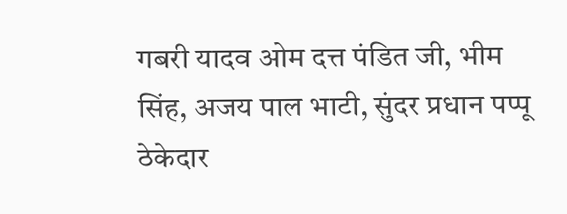गबरी यादव ओम दत्त पंडित जी, भीम सिंह, अजय पाल भाटी, सुंदर प्रधान पप्पू ठेकेदार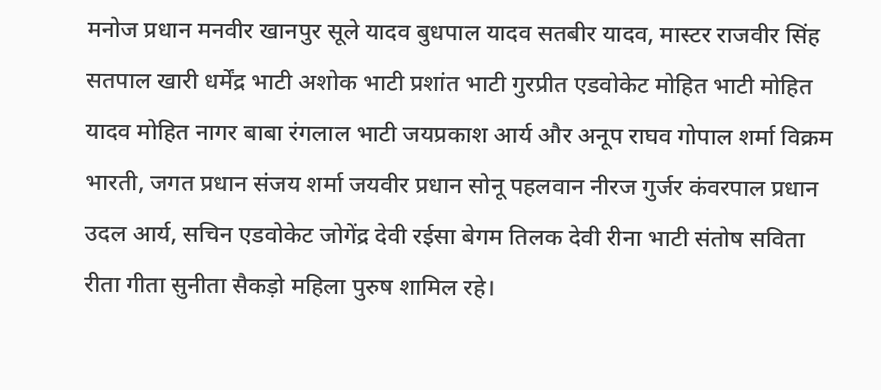मनोज प्रधान मनवीर खानपुर सूले यादव बुधपाल यादव सतबीर यादव, मास्टर राजवीर सिंह सतपाल खारी धर्मेंद्र भाटी अशोक भाटी प्रशांत भाटी गुरप्रीत एडवोकेट मोहित भाटी मोहित यादव मोहित नागर बाबा रंगलाल भाटी जयप्रकाश आर्य और अनूप राघव गोपाल शर्मा विक्रम भारती, जगत प्रधान संजय शर्मा जयवीर प्रधान सोनू पहलवान नीरज गुर्जर कंवरपाल प्रधान उदल आर्य, सचिन एडवोकेट जोगेंद्र देवी रईसा बेगम तिलक देवी रीना भाटी संतोष सविता रीता गीता सुनीता सैकड़ो महिला पुरुष शामिल रहे।